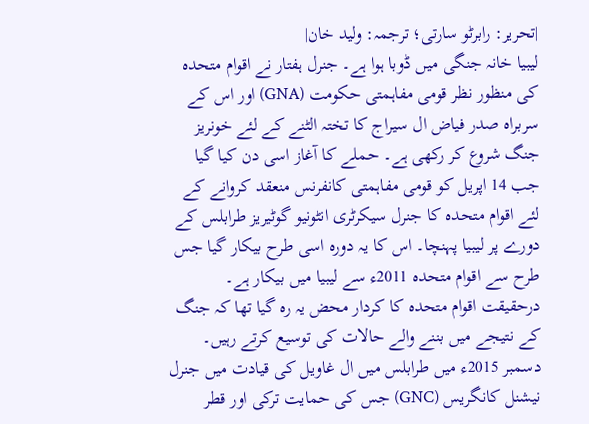|تحریر: رابرٹو سارتی؛ ترجمہ: ولید خان|
لیبیا خانہ جنگی میں ڈوبا ہوا ہے۔ جنرل ہفتار نے اقوام متحدہ کی منظور نظر قومی مفاہمتی حکومت (GNA) اور اس کے سربراہ صدر فیاض ال سیراج کا تختہ الٹنے کے لئے خونریز جنگ شروع کر رکھی ہے۔ حملے کا آغاز اسی دن کیا گیا جب 14 اپریل کو قومی مفاہمتی کانفرنس منعقد کروانے کے لئے اقوام متحدہ کا جنرل سیکرٹری انٹونیو گوٹیریز طرابلس کے دورے پر لیبیا پہنچا۔ اس کا یہ دورہ اسی طرح بیکار گیا جس طرح سے اقوام متحدہ 2011ء سے لیبیا میں بیکار ہے۔
درحقیقت اقوام متحدہ کا کردار محض یہ رہ گیا تھا کہ جنگ کے نتیجے میں بننے والے حالات کی توسیع کرتے رہیں۔ دسمبر 2015ء میں طرابلس میں ال غاویل کی قیادت میں جنرل نیشنل کانگریس (GNC) جس کی حمایت ترکی اور قطر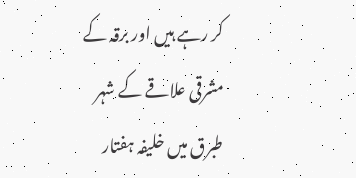کر رہے ہیں اور برقہ کے مشرقی علاقے کے شہر طبرق میں خلیفہ ہفتار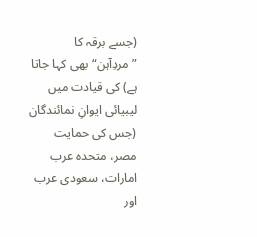(جسے برقہ کا ”مردِآہن“ بھی کہا جاتا ہے) کی قیادت میں لیبیائی ایوانِ نمائندگان (جس کی حمایت مصر، متحدہ عرب امارات، سعودی عرب اور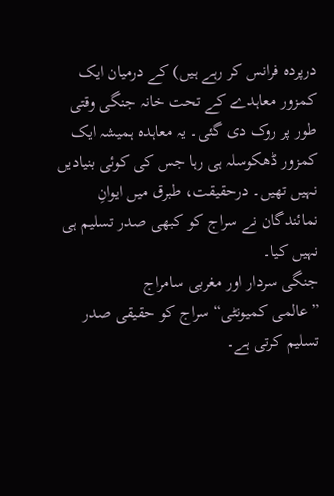درپردہ فرانس کر رہے ہیں) کے درمیان ایک کمزور معاہدے کے تحت خانہ جنگی وقتی طور پر روک دی گئی۔ یہ معاہدہ ہمیشہ ایک کمزور ڈھکوسلہ ہی رہا جس کی کوئی بنیادیں نہیں تھیں۔ درحقیقت، طبرق میں ایوانِ نمائندگان نے سراج کو کبھی صدر تسلیم ہی نہیں کیا۔
جنگی سردار اور مغربی سامراج
”عالمی کمیونٹی“ سراج کو حقیقی صدر تسلیم کرتی ہے۔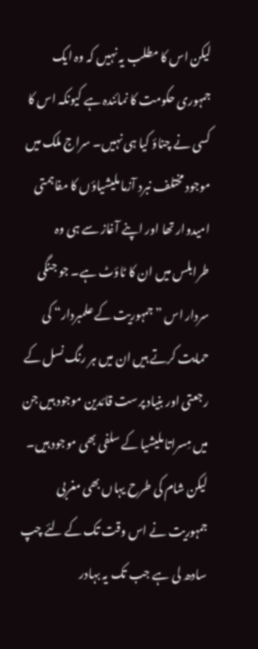لیکن اس کا مطلب یہ نہیں کہ وہ ایک جمہوری حکومت کا نمائندہ ہے کیونکہ اس کا کسی نے چناؤ کیا ہی نہیں۔ سراج ملک میں موجود مختلف نبرد آزما ملیشیاؤں کا مفاہمتی امیدوار تھا اور اپنے آغاز سے ہی وہ طرابلس میں ان کا ٹاؤٹ ہے۔ جو جنگی سردار اس ”جمہوریت کے علمبردار“ کی حمایت کرتے ہیں ان میں ہر رنگ نسل کے رجعتی اور بنیاد پرست قائدین موجود ہیں جن میں مِسراتا ملیشیا کے سلفی بھی موجود ہیں۔ لیکن شام کی طرح یہاں بھی مغربی جمہوریت نے اس وقت تک کے لئے چپ سادھ لی ہے جب تک یہ بہادر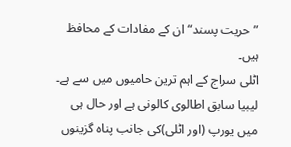”حریت پسند“ ان کے مفادات کے محافظ ہیں۔
اٹلی سراج کے اہم ترین حامیوں میں سے ہے۔ لیبیا سابق اطالوی کالونی ہے اور حال ہی میں یورپ (اور اٹلی)کی جانب پناہ گزینوں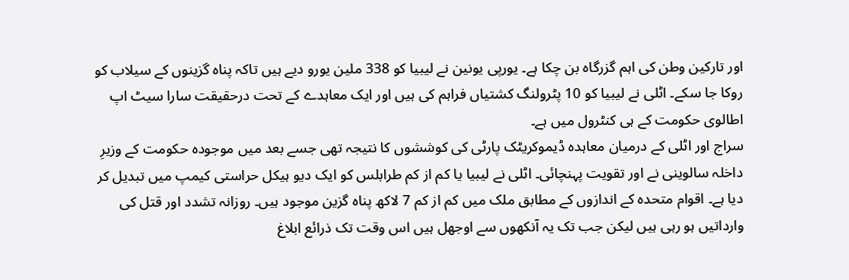اور تارکین وطن کی اہم گزرگاہ بن چکا ہے۔ یورپی یونین نے لیبیا کو 338 ملین یورو دیے ہیں تاکہ پناہ گزینوں کے سیلاب کو روکا جا سکے۔ اٹلی نے لیبیا کو 10 پٹرولنگ کشتیاں فراہم کی ہیں اور ایک معاہدے کے تحت درحقیقت سارا سیٹ اپ اطالوی حکومت کے ہی کنٹرول میں ہے۔
سراج اور اٹلی کے درمیان معاہدہ ڈیموکریٹک پارٹی کی کوششوں کا نتیجہ تھی جسے بعد میں موجودہ حکومت کے وزیرِ داخلہ سالوینی نے اور تقویت پہنچائی۔ اٹلی نے لیبیا یا کم از کم طرابلس کو ایک دیو ہیکل حراستی کیمپ میں تبدیل کر دیا ہے۔ اقوام متحدہ کے اندازوں کے مطابق ملک میں کم از کم 7 لاکھ پناہ گزین موجود ہیں۔ روزانہ تشدد اور قتل کی وارداتیں ہو رہی ہیں لیکن جب تک یہ آنکھوں سے اوجھل ہیں اس وقت تک ذرائع ابلاغ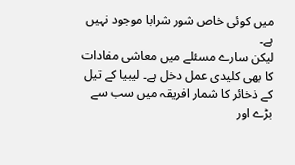میں کوئی خاص شور شرابا موجود نہیں ہے۔
لیکن سارے مسئلے میں معاشی مفادات کا بھی کلیدی عمل دخل ہے۔ لیبیا کے تیل کے ذخائر کا شمار افریقہ میں سب سے بڑے اور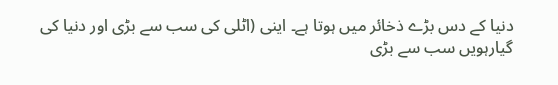دنیا کے دس بڑے ذخائر میں ہوتا ہے۔ اینی (اٹلی کی سب سے بڑی اور دنیا کی گیارہویں سب سے بڑی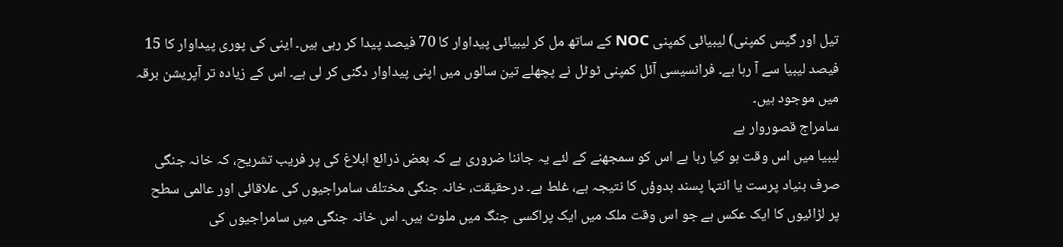تیل اور گیس کمپنی) لیبیائی کمپنی NOC کے ساتھ مل کر لیبیائی پیداوار کا 70 فیصد پیدا کر رہی ہیں۔ اینی کی پوری پیداوار کا 15 فیصد لیبیا سے آ رہا ہے۔ فرانسیسی آئل کمپنی ٹوٹل نے پچھلے تین سالوں میں اپنی پیداوار دگنی کر لی ہے۔ اس کے زیادہ تر آپریشن برقہ میں موجود ہیں۔
سامراج قصوروار ہے
لیبیا میں اس وقت ہو کیا رہا ہے اس کو سمجھنے کے لئے یہ جاننا ضروری ہے کہ بعض ذرائع ابلاغ کی پر فریب تشریح، کہ خانہ جنگی صرف بنیاد پرست یا انتہا پسند بدوؤں کا نتیجہ ہے، غلط ہے۔ درحقیقت، خانہ جنگی مختلف سامراجیوں کی علاقائی اور عالمی سطح پر لڑائیوں کا ایک عکس ہے جو اس وقت ملک میں ایک پراکسی جنگ میں ملوث ہیں۔ اس خانہ جنگی میں سامراجیوں کی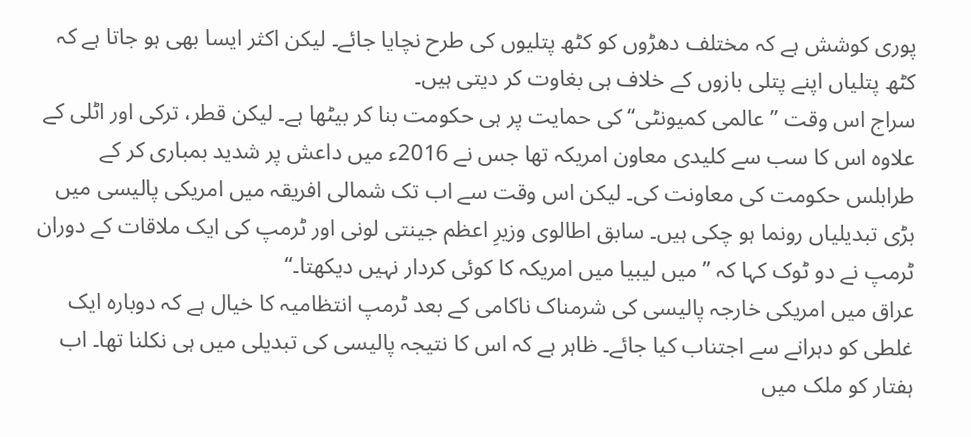پوری کوشش ہے کہ مختلف دھڑوں کو کٹھ پتلیوں کی طرح نچایا جائے۔ لیکن اکثر ایسا بھی ہو جاتا ہے کہ کٹھ پتلیاں اپنے پتلی بازوں کے خلاف ہی بغاوت کر دیتی ہیں۔
سراج اس وقت ”عالمی کمیونٹی“ کی حمایت پر ہی حکومت بنا کر بیٹھا ہے۔ لیکن قطر، ترکی اور اٹلی کے علاوہ اس کا سب سے کلیدی معاون امریکہ تھا جس نے 2016ء میں داعش پر شدید بمباری کر کے طرابلس حکومت کی معاونت کی۔ لیکن اس وقت سے اب تک شمالی افریقہ میں امریکی پالیسی میں بڑی تبدیلیاں رونما ہو چکی ہیں۔ سابق اطالوی وزیرِ اعظم جینتی لونی اور ٹرمپ کی ایک ملاقات کے دوران ٹرمپ نے دو ٹوک کہا کہ ”میں لیبیا میں امریکہ کا کوئی کردار نہیں دیکھتا۔“
عراق میں امریکی خارجہ پالیسی کی شرمناک ناکامی کے بعد ٹرمپ انتظامیہ کا خیال ہے کہ دوبارہ ایک غلطی کو دہرانے سے اجتناب کیا جائے۔ ظاہر ہے کہ اس کا نتیجہ پالیسی کی تبدیلی میں ہی نکلنا تھا۔ اب ہفتار کو ملک میں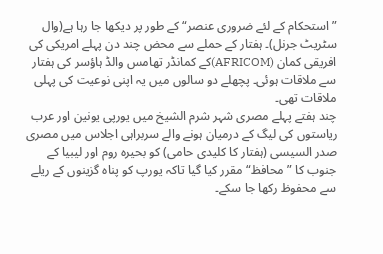”استحکام کے لئے ضروری عنصر“ کے طور پر دیکھا جا رہا ہے(وال سٹریٹ جرنل)۔ ہفتار کے حملے سے محض چند دن پہلے امریکی کی افریقی کمان (AFRICOM)کے کمانڈر تھامس والڈ ہاؤسر کی ہفتار سے ملاقات ہوئی۔ پچھلے دو سالوں میں یہ اپنی نوعیت کی پہلی ملاقات تھی۔
چند ہفتے پہلے مصری شہر شرم الشیخ میں یورپی یونین اور عرب ریاستوں کی لیگ کے درمیان ہونے والے سربراہی اجلاس میں مصری صدر السیسی (ہفتار کا کلیدی حامی) کو بحیرہ روم اور لیبیا کے جنوب کا ”محافظ“ مقرر کیا گیا تاکہ یورپ کو پناہ گزینوں کے ریلے سے محفوظ رکھا جا سکے۔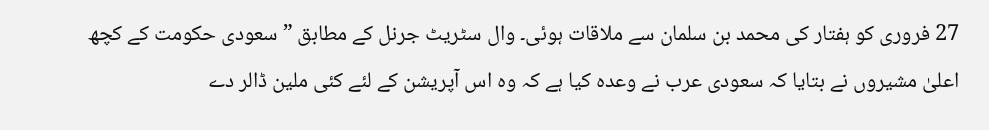27 فروری کو ہفتار کی محمد بن سلمان سے ملاقات ہوئی۔ وال سٹریٹ جرنل کے مطابق ”سعودی حکومت کے کچھ اعلیٰ مشیروں نے بتایا کہ سعودی عرب نے وعدہ کیا ہے کہ وہ اس آپریشن کے لئے کئی ملین ڈالر دے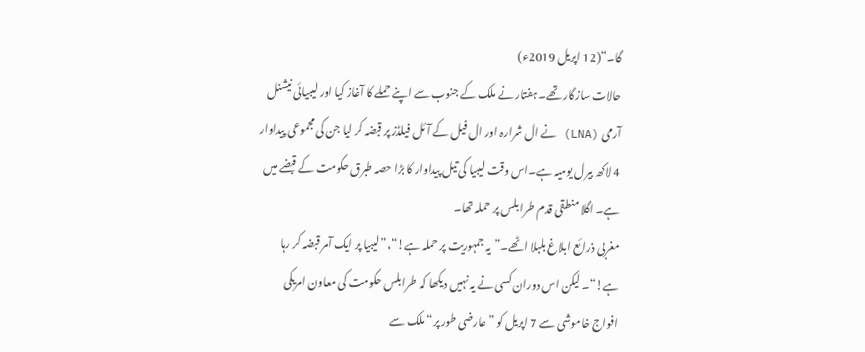گا۔“(12 اپریل 2019ء)
حالات سازگار تھے۔ ہفتار نے ملک کے جنوب سے اپنے حملے کا آغاز کیا اور لیبیائی نیشنل آرمی (LNA) نے ال شرارہ اور ال فیل کے آئل فیلڈز پر قبضہ کر لیا جن کی مجموعی پیداوار 4 لاکھ بیرل یومیہ ہے۔اس وقت لیبیا کی تیل پیداوار کا بڑا حصہ طبرق حکومت کے قبضے میں ہے۔ اگلا منطقی قدم طرابلس پر حملہ تھا۔
مغربی ذرائع ابلاغ بلبلا اٹھے۔”یہ جمہوریت پر حملہ ہے!“،”لیبیا پر ایک آمر قبضہ کر رہا ہے!“۔ لیکن اس دوران کسی نے یہ نہیں دیکھا کہ طرابلس حکومت کی معاون امریکی افواج خاموشی سے 7 اپریل کو ”عارضی طور پر“ ملک سے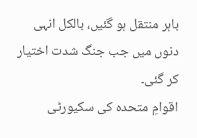باہر منتقل ہو گئیں، بالکل انہی دنوں میں جب جنگ شدت اختیار کر گئی۔
اقوامِ متحدہ کی سکیورٹی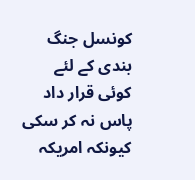کونسل جنگ بندی کے لئے کوئی قرار داد پاس نہ کر سکی کیونکہ امریکہ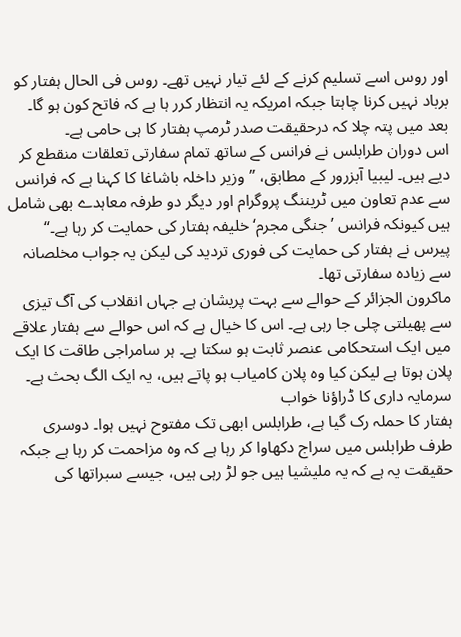اور روس اسے تسلیم کرنے کے لئے تیار نہیں تھے۔ روس فی الحال ہفتار کو برباد نہیں کرنا چاہتا جبکہ امریکہ یہ انتظار کرر ہا ہے کہ فاتح کون ہو گا۔ بعد میں پتہ چلا کہ درحقیقت صدر ٹرمپ ہفتار کا ہی حامی ہے۔
اس دوران طرابلس نے فرانس کے ساتھ تمام سفارتی تعلقات منقطع کر دیے ہیں۔ لیبیا آبزرور کے مطابق، ”وزیر داخلہ باشاغا کا کہنا ہے کہ فرانس سے عدم تعاون میں ٹریننگ پروگرام اور دیگر دو طرفہ معاہدے بھی شامل ہیں کیونکہ فرانس ’جنگی مجرم‘ خلیفہ ہفتار کی حمایت کر رہا ہے۔“
پیرس نے ہفتار کی حمایت کی فوری تردید کی لیکن یہ جواب مخلصانہ سے زیادہ سفارتی تھا۔
ماکرون الجزائر کے حوالے سے بہت پریشان ہے جہاں انقلاب کی آگ تیزی سے پھیلتی چلی جا رہی ہے۔ اس کا خیال ہے کہ اس حوالے سے ہفتار علاقے میں ایک استحکامی عنصر ثابت ہو سکتا ہے۔ ہر سامراجی طاقت کا ایک پلان ہوتا ہے لیکن کیا وہ پلان کامیاب ہو پاتے ہیں، یہ ایک الگ بحث ہے۔
سرمایہ داری کا ڈراؤنا خواب
ہفتار کا حملہ رک گیا ہے، طرابلس ابھی تک مفتوح نہیں ہوا۔ دوسری طرف طرابلس میں سراج دکھاوا کر رہا ہے کہ وہ مزاحمت کر رہا ہے جبکہ حقیقت یہ ہے کہ یہ ملیشیا ہیں جو لڑ رہی ہیں، جیسے سبراتھا کی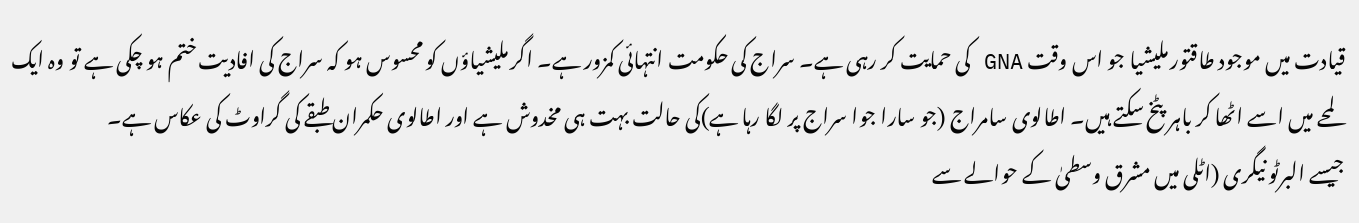قیادت میں موجود طاقتور ملیشیا جو اس وقت GNA کی حمایت کر رہی ہے۔ سراج کی حکومت انتہائی کمزور ہے۔ اگر ملیشیاؤں کو محسوس ہو کہ سراج کی افادیت ختم ہو چکی ہے تو وہ ایک لمحے میں اسے اٹھا کر باہر پٹخ سکتے ہیں۔ اطالوی سامراج (جو سارا جوا سراج پر لگا رہا ہے)کی حالت بہت ہی مخدوش ہے اور اطالوی حکمران طبقے کی گراوٹ کی عکاس ہے۔
جیسے البرٹو نیگری (اٹلی میں مشرق وسطیٰ کے حوالے سے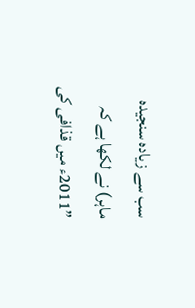سب سے زیادہ سنجیدہ ماہر) نے لکھا ہے کہ
”2011ء میں قذافی کی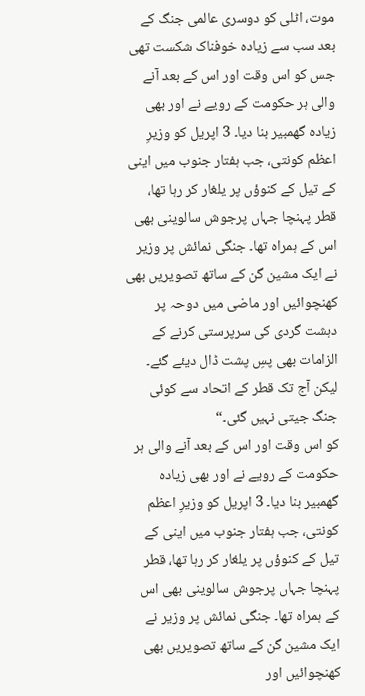موت، اٹلی کو دوسری عالمی جنگ کے بعد سب سے زیادہ خوفناک شکست تھی جس کو اس وقت اور اس کے بعد آنے والی ہر حکومت کے رویے نے اور بھی زیادہ گھمبیر بنا دیا۔ 3 اپریل کو وزیرِ اعظم کونتی، جب ہفتار جنوب میں اینی کے تیل کے کنوؤں پر یلغار کر رہا تھا، قطر پہنچا جہاں پرجوش سالوینی بھی اس کے ہمراہ تھا۔ جنگی نمائش پر وزیر نے ایک مشین گن کے ساتھ تصویریں بھی کھنچوائیں اور ماضی میں دوحہ پر دہشت گردی کی سرپرستی کرنے کے الزامات بھی پسِ پشت ڈال دیئے گئے۔ لیکن آج تک قطر کے اتحاد سے کوئی جنگ جیتی نہیں گئی۔“
کو اس وقت اور اس کے بعد آنے والی ہر حکومت کے رویے نے اور بھی زیادہ گھمبیر بنا دیا۔ 3 اپریل کو وزیرِ اعظم کونتی، جب ہفتار جنوب میں اینی کے تیل کے کنوؤں پر یلغار کر رہا تھا، قطر پہنچا جہاں پرجوش سالوینی بھی اس کے ہمراہ تھا۔ جنگی نمائش پر وزیر نے ایک مشین گن کے ساتھ تصویریں بھی کھنچوائیں اور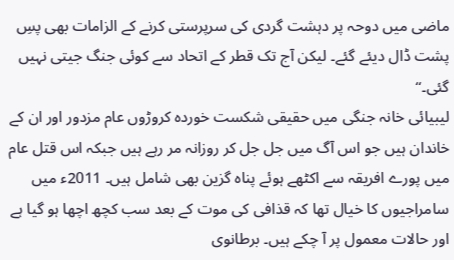ماضی میں دوحہ پر دہشت گردی کی سرپرستی کرنے کے الزامات بھی پسِ پشت ڈال دیئے گئے۔ لیکن آج تک قطر کے اتحاد سے کوئی جنگ جیتی نہیں گئی۔“
لیبیائی خانہ جنگی میں حقیقی شکست خوردہ کروڑوں عام مزدور اور ان کے خاندان ہیں جو اس آگ میں جل جل کر روزانہ مر رہے ہیں جبکہ اس قتل عام میں پورے افریقہ سے اکٹھے ہوئے پناہ گزین بھی شامل ہیں۔ 2011ء میں سامراجیوں کا خیال تھا کہ قذافی کی موت کے بعد سب کچھ اچھا ہو گیا ہے اور حالات معمول پر آ چکے ہیں۔ برطانوی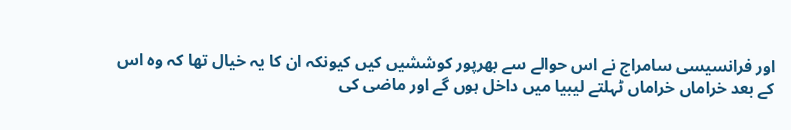اور فرانسیسی سامراج نے اس حوالے سے بھرپور کوششیں کیں کیونکہ ان کا یہ خیال تھا کہ وہ اس کے بعد خراماں خراماں ٹہلتے لیبیا میں داخل ہوں گے اور ماضی کی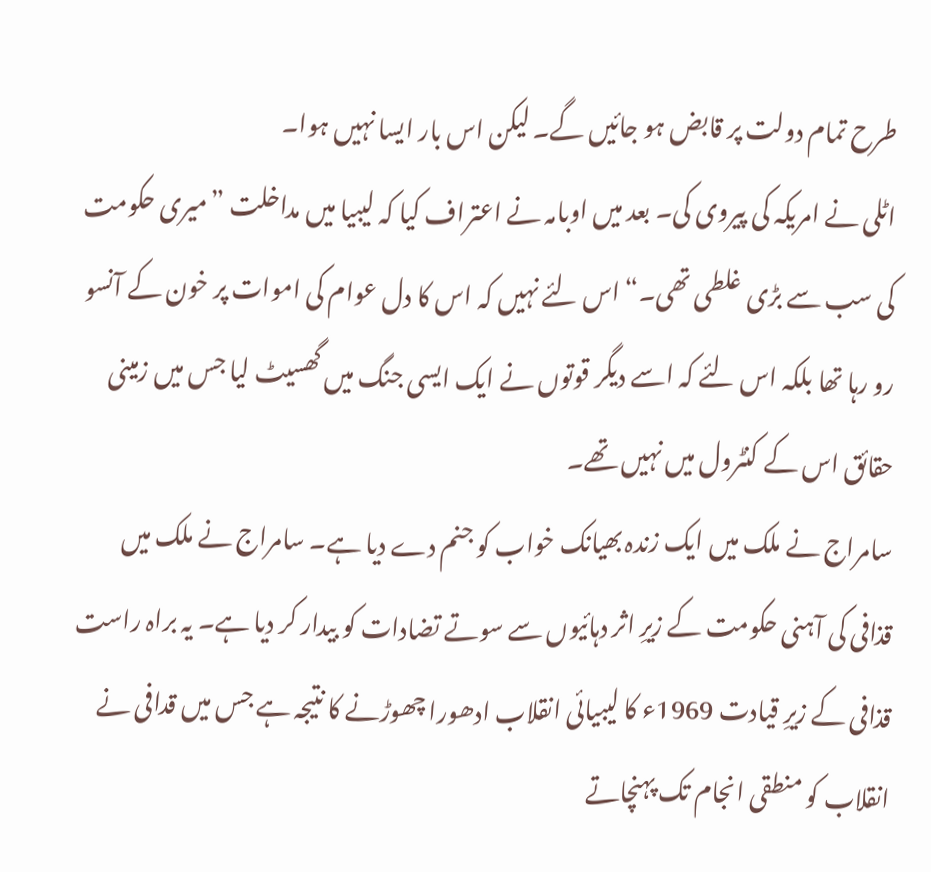طرح تمام دولت پر قابض ہو جائیں گے۔ لیکن اس بار ایسا نہیں ہوا۔
اٹلی نے امریکہ کی پیروی کی۔ بعد میں اوبامہ نے اعتراف کیا کہ لیبیا میں مداخلت ”میری حکومت کی سب سے بڑی غلطی تھی۔“ اس لئے نہیں کہ اس کا دل عوام کی اموات پر خون کے آنسو رو رہا تھا بلکہ اس لئے کہ اسے دیگر قوتوں نے ایک ایسی جنگ میں گھسیٹ لیا جس میں زمینی حقائق اس کے کنٹرول میں نہیں تھے۔
سامراج نے ملک میں ایک زندہ بھیانک خواب کو جنم دے دیا ہے۔ سامراج نے ملک میں قذافی کی آہنی حکومت کے زیرِ اثر دہائیوں سے سوتے تضادات کو بیدار کر دیا ہے۔ یہ براہ راست قذافی کے زیرِ قیادت 1969ء کا لیبیائی انقلاب ادھورا چھوڑنے کا نتیجہ ہے جس میں قدافی نے انقلاب کو منطقی انجام تک پہنچاتے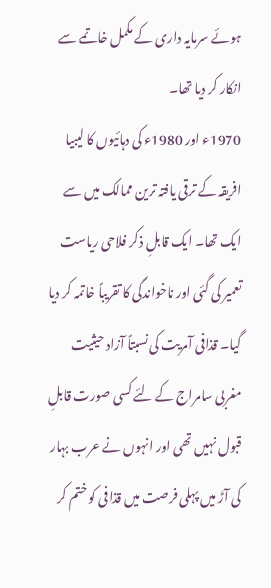ہوئے سرمایہ داری کے مکمل خاتمے سے انکار کر دیا تھا۔
1970ء اور 1980ء کی دہائیوں کا لیبیا افریقہ کے ترقی یافتہ ترین ممالک میں سے ایک تھا۔ ایک قابلِ ذکر فلاحی ریاست تعمیر کی گئی اور ناخواندگی کا تقریباً خاتمہ کر دیا گیا۔ قذافی آمریت کی نسبتاً آزاد حیثیت مغربی سامراج کے لئے کسی صورت قابلِ قبول نہیں تھی اور انہوں نے عرب بہار کی آڑ میں پہلی فرصت میں قذافی کو ختم کر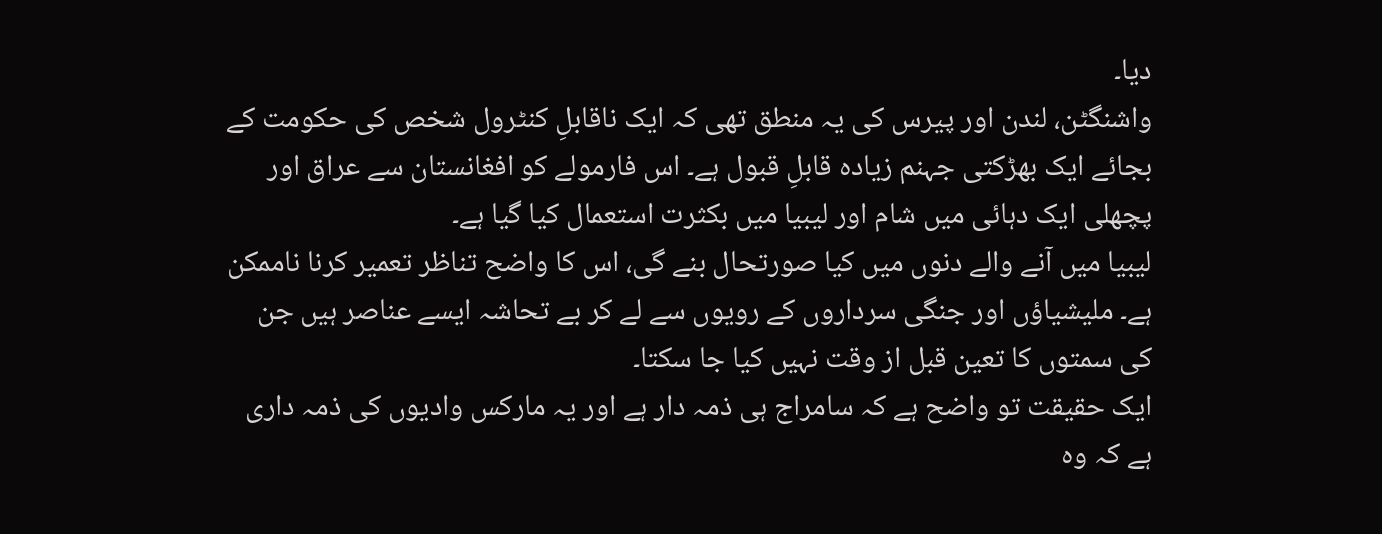دیا۔
واشنگٹن، لندن اور پیرس کی یہ منطق تھی کہ ایک ناقابلِ کنٹرول شخص کی حکومت کے بجائے ایک بھڑکتی جہنم زیادہ قابلِ قبول ہے۔ اس فارمولے کو افغانستان سے عراق اور پچھلی ایک دہائی میں شام اور لیبیا میں بکثرت استعمال کیا گیا ہے۔
لیبیا میں آنے والے دنوں میں کیا صورتحال بنے گی، اس کا واضح تناظر تعمیر کرنا ناممکن ہے۔ ملیشیاؤں اور جنگی سرداروں کے رویوں سے لے کر بے تحاشہ ایسے عناصر ہیں جن کی سمتوں کا تعین قبل از وقت نہیں کیا جا سکتا۔
ایک حقیقت تو واضح ہے کہ سامراج ہی ذمہ دار ہے اور یہ مارکس وادیوں کی ذمہ داری ہے کہ وہ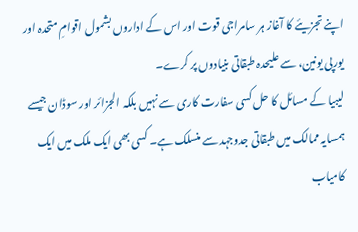اپنے تجزیئے کا آغاز ہر سامراجی قوت اور اس کے اداروں بشمول اقوامِ متحدہ اور یورپی یونین، سے علیحدہ طبقاتی بنیادوں پر کرے۔
لیبیا کے مسائل کا حل کسی سفارت کاری سے نہیں بلکہ الجزائر اور سوڈان جیسے ہمسایہ ممالک میں طبقاتی جدوجہد سے منسلک ہے۔ کسی بھی ایک ملک میں ایک کامیاب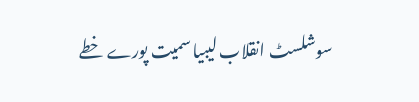سوشلسٹ انقلاب لیبیا سمیت پورے خطے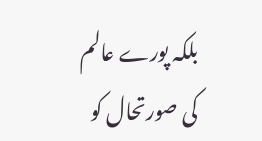بلکہ پورے عالم کی صورتحال کو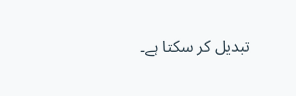تبدیل کر سکتا ہے۔